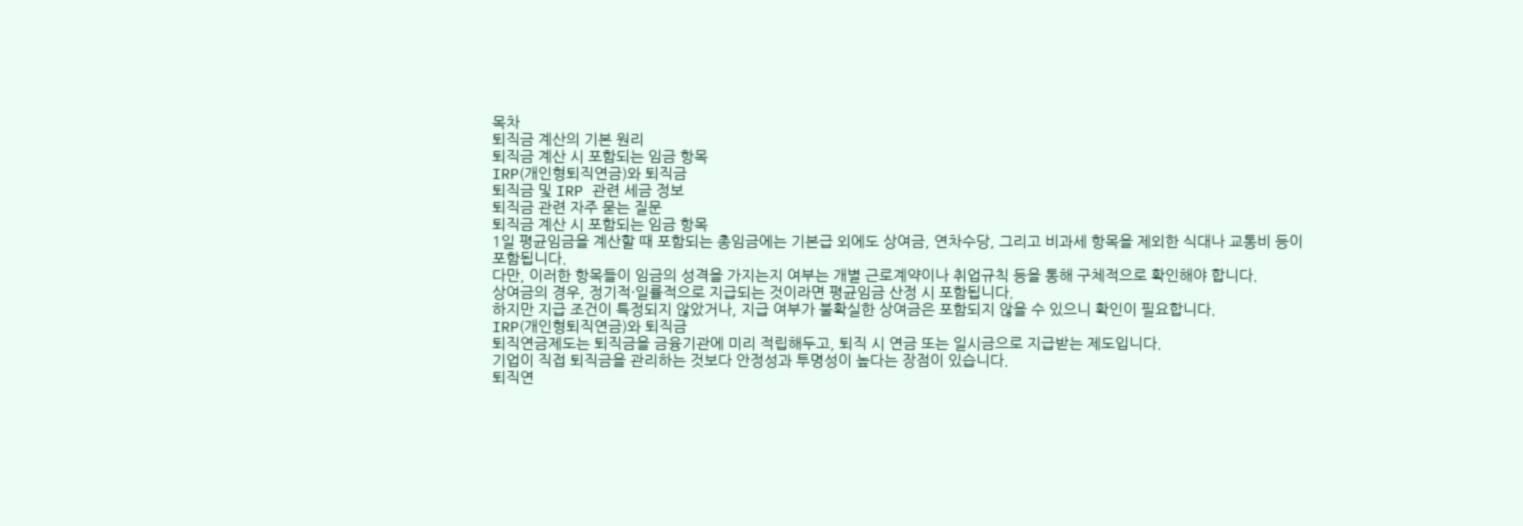목차
퇴직금 계산의 기본 원리
퇴직금 계산 시 포함되는 임금 항목
IRP(개인형퇴직연금)와 퇴직금
퇴직금 및 IRP 관련 세금 정보
퇴직금 관련 자주 묻는 질문
퇴직금 계산 시 포함되는 임금 항목
1일 평균임금을 계산할 때 포함되는 총임금에는 기본급 외에도 상여금, 연차수당, 그리고 비과세 항목을 제외한 식대나 교통비 등이 포함됩니다.
다만, 이러한 항목들이 임금의 성격을 가지는지 여부는 개별 근로계약이나 취업규칙 등을 통해 구체적으로 확인해야 합니다.
상여금의 경우, 정기적·일률적으로 지급되는 것이라면 평균임금 산정 시 포함됩니다.
하지만 지급 조건이 특정되지 않았거나, 지급 여부가 불확실한 상여금은 포함되지 않을 수 있으니 확인이 필요합니다.
IRP(개인형퇴직연금)와 퇴직금
퇴직연금제도는 퇴직금을 금융기관에 미리 적립해두고, 퇴직 시 연금 또는 일시금으로 지급받는 제도입니다.
기업이 직접 퇴직금을 관리하는 것보다 안정성과 투명성이 높다는 장점이 있습니다.
퇴직연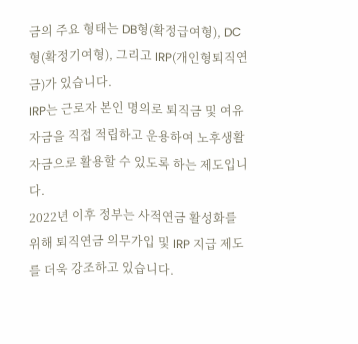금의 주요 형태는 DB형(확정급여형), DC형(확정기여형), 그리고 IRP(개인형퇴직연금)가 있습니다.
IRP는 근로자 본인 명의로 퇴직금 및 여유자금을 직접 적립하고 운용하여 노후생활자금으로 활용할 수 있도록 하는 제도입니다.
2022년 이후 정부는 사적연금 활성화를 위해 퇴직연금 의무가입 및 IRP 지급 제도를 더욱 강조하고 있습니다.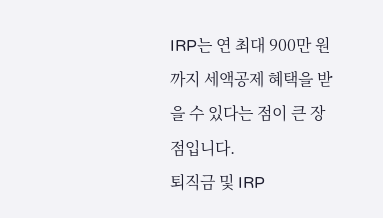IRP는 연 최대 900만 원까지 세액공제 혜택을 받을 수 있다는 점이 큰 장점입니다.
퇴직금 및 IRP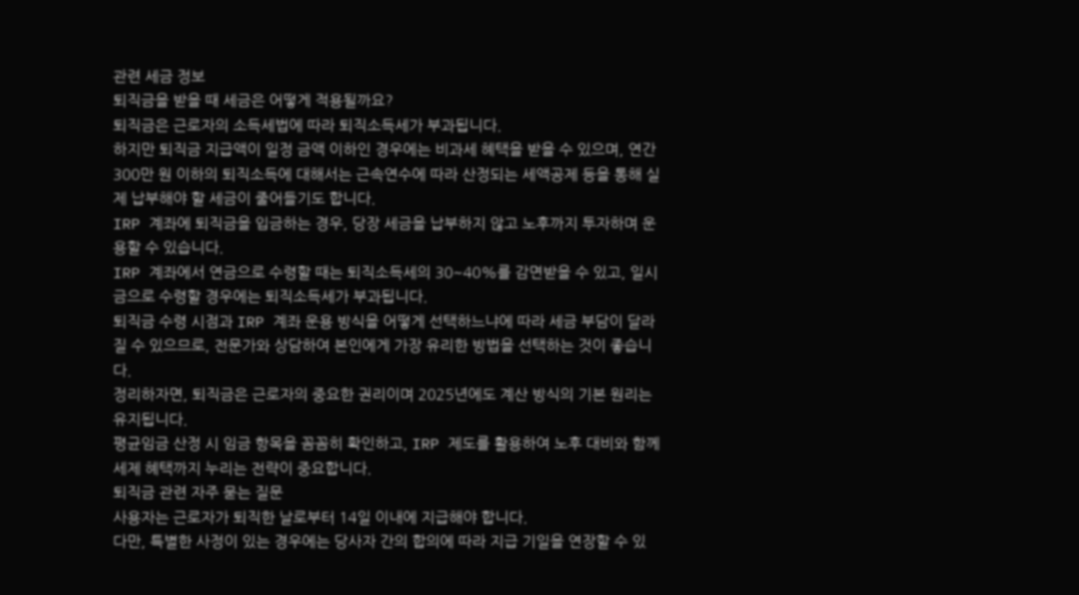관련 세금 정보
퇴직금을 받을 때 세금은 어떻게 적용될까요?
퇴직금은 근로자의 소득세법에 따라 퇴직소득세가 부과됩니다.
하지만 퇴직금 지급액이 일정 금액 이하인 경우에는 비과세 혜택을 받을 수 있으며, 연간 300만 원 이하의 퇴직소득에 대해서는 근속연수에 따라 산정되는 세액공제 등을 통해 실제 납부해야 할 세금이 줄어들기도 합니다.
IRP 계좌에 퇴직금을 입금하는 경우, 당장 세금을 납부하지 않고 노후까지 투자하며 운용할 수 있습니다.
IRP 계좌에서 연금으로 수령할 때는 퇴직소득세의 30~40%를 감면받을 수 있고, 일시금으로 수령할 경우에는 퇴직소득세가 부과됩니다.
퇴직금 수령 시점과 IRP 계좌 운용 방식을 어떻게 선택하느냐에 따라 세금 부담이 달라질 수 있으므로, 전문가와 상담하여 본인에게 가장 유리한 방법을 선택하는 것이 좋습니다.
정리하자면, 퇴직금은 근로자의 중요한 권리이며 2025년에도 계산 방식의 기본 원리는 유지됩니다.
평균임금 산정 시 임금 항목을 꼼꼼히 확인하고, IRP 제도를 활용하여 노후 대비와 함께 세제 혜택까지 누리는 전략이 중요합니다.
퇴직금 관련 자주 묻는 질문
사용자는 근로자가 퇴직한 날로부터 14일 이내에 지급해야 합니다.
다만, 특별한 사정이 있는 경우에는 당사자 간의 합의에 따라 지급 기일을 연장할 수 있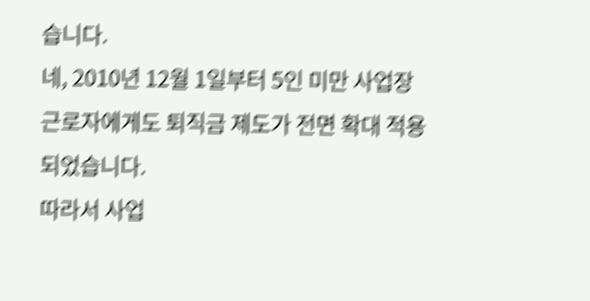습니다.
네, 2010년 12월 1일부터 5인 미만 사업장 근로자에게도 퇴직금 제도가 전면 확대 적용되었습니다.
따라서 사업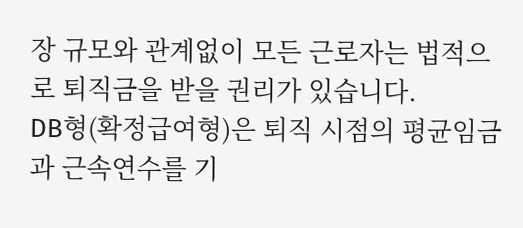장 규모와 관계없이 모든 근로자는 법적으로 퇴직금을 받을 권리가 있습니다.
DB형(확정급여형)은 퇴직 시점의 평균임금과 근속연수를 기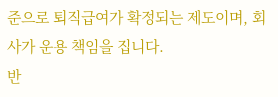준으로 퇴직급여가 확정되는 제도이며, 회사가 운용 책임을 집니다.
반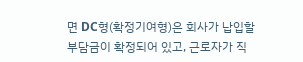면 DC형(확정기여형)은 회사가 납입할 부담금이 확정되어 있고, 근로자가 직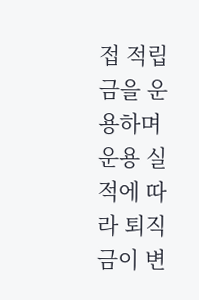접 적립금을 운용하며 운용 실적에 따라 퇴직금이 변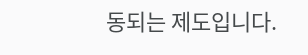동되는 제도입니다.